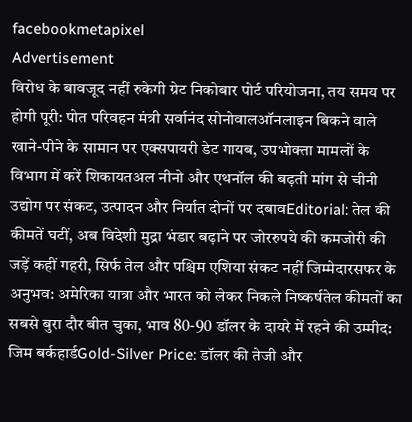facebookmetapixel
Advertisement
विरोध के बावजूद नहीं रुकेगी ग्रेट निकोबार पोर्ट परियोजना, तय समय पर होगी पूरी: पोत परिवहन मंत्री सर्वानंद सोनोवालऑनलाइन बिकने वाले खाने-पीने के सामान पर एक्सपायरी डेट गायब, उपभोक्ता मामलों के विभाग में करें शिकायतअल नीनो और एथनॉल की बढ़ती मांग से चीनी उद्योग पर संकट, उत्पादन और निर्यात दोनों पर दबावEditorial: तेल की कीमतें घटीं, अब विदेशी मुद्रा भंडार बढ़ाने पर जोररुपये की कमजोरी की जड़ें कहीं गहरी, सिर्फ तेल और पश्चिम एशिया संकट नहीं जिम्मेदारसफर के अनुभव: अमेरिका यात्रा और भारत को लेकर निकले निष्कर्षतेल कीमतों का सबसे बुरा दौर बीत चुका, भाव 80-90 डॉलर के दायरे में रहने की उम्मीद: जिम बर्कहार्डGold-Silver Price: डॉलर की तेजी और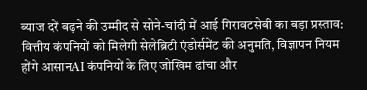ब्याज दरें बढ़ने की उम्मीद से सोने-चांदी में आई गिरावटसेबी का बड़ा प्रस्ताव: वित्तीय कंपनियों को मिलेगी सेलेब्रिटी एंडोर्समेंट की अनुमति, विज्ञापन नियम होंगे आसानAI कंपनियों के लिए जोखिम ढांचा और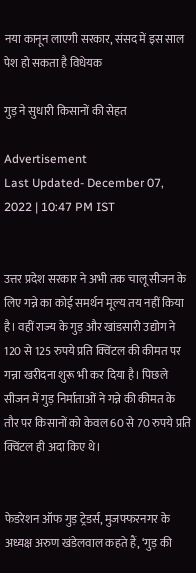नया कानून लाएगी सरकार, संसद में इस साल पेश हो सकता है विधेयक

गुड़ ने सुधारी किसानों की सेहत

Advertisement
Last Updated- December 07, 2022 | 10:47 PM IST


उत्तर प्रदेश सरकार ने अभी तक चालू सीजन के लिए गन्ने का कोई समर्थन मूल्य तय नहीं किया है। वहीं राज्य के गुड़ और खांडसारी उद्योग ने 120 से 125 रुपये प्रति क्विंटल की कीमत पर गन्ना खरीदना शुरू भी कर दिया है। पिछले सीजन में गुड़ निर्माताओं ने गन्ने की कीमत के तौर पर किसानों को केवल 60 से 70 रुपये प्रति क्विंटल ही अदा किए थे।


फेडरेशन ऑफ गुड़ ट्रेडर्स, मुजफ्फरनगर के अध्यक्ष अरुण खंडेलवाल कहते हैं, ‘गुड़ की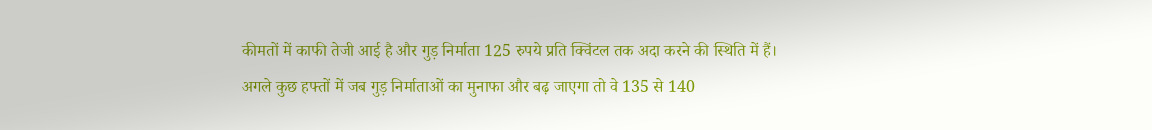कीमतों में काफी तेजी आई है और गुड़ निर्माता 125 रुपये प्रति क्विंटल तक अदा करने की स्थिति में हैं। अगले कुछ हफ्तों में जब गुड़ निर्माताओं का मुनाफा और बढ़ जाएगा तो वे 135 से 140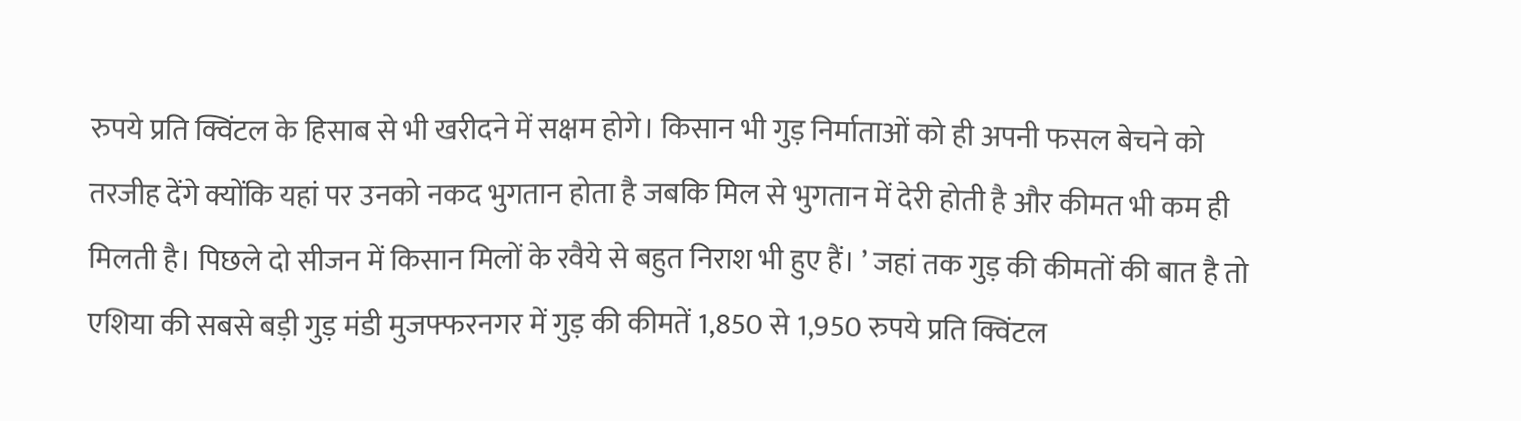रुपये प्रति क्विंटल के हिसाब से भी खरीदने में सक्षम होगे। किसान भी गुड़ निर्माताओं को ही अपनी फसल बेचने को तरजीह देंगे क्योंकि यहां पर उनको नकद भुगतान होता है जबकि मिल से भुगतान में देरी होती है और कीमत भी कम ही मिलती है। पिछले दो सीजन में किसान मिलों के रवैये से बहुत निराश भी हुए हैं। ’ जहां तक गुड़ की कीमतों की बात है तो एशिया की सबसे बड़ी गुड़ मंडी मुजफ्फरनगर में गुड़ की कीमतें 1,850 से 1,950 रुपये प्रति क्विंटल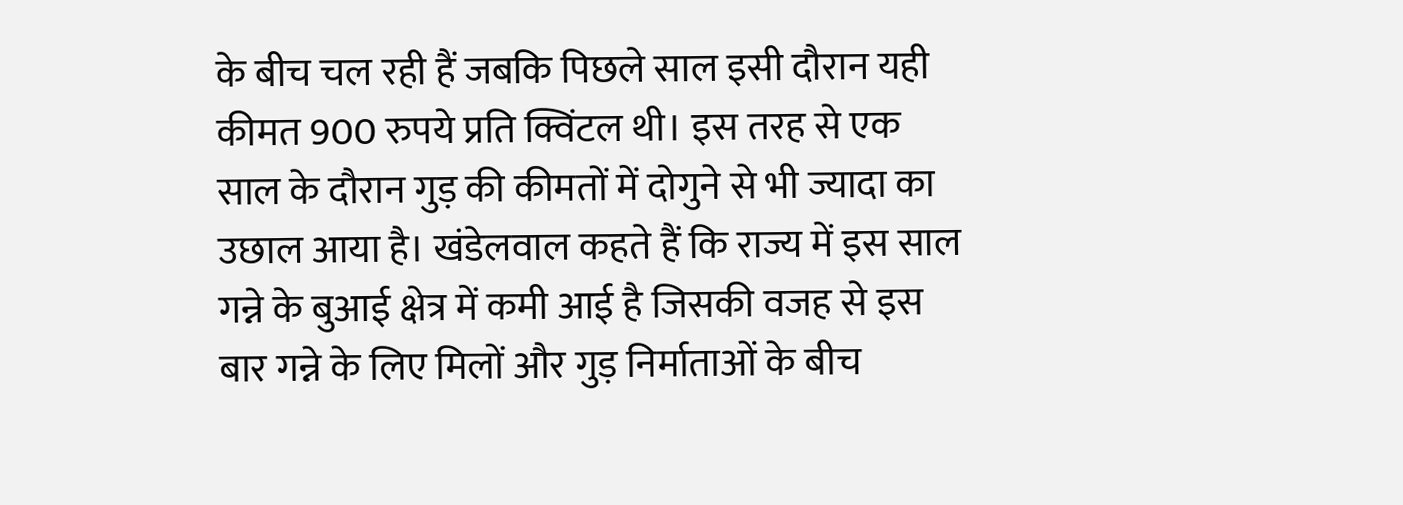के बीच चल रही हैं जबकि पिछले साल इसी दौरान यही कीमत 900 रुपये प्रति क्विंटल थी। इस तरह से एक साल के दौरान गुड़ की कीमतों में दोगुने से भी ज्यादा का उछाल आया है। खंडेलवाल कहते हैं कि राज्य में इस साल गन्ने के बुआई क्षेत्र में कमी आई है जिसकी वजह से इस बार गन्ने के लिए मिलों और गुड़ निर्माताओं के बीच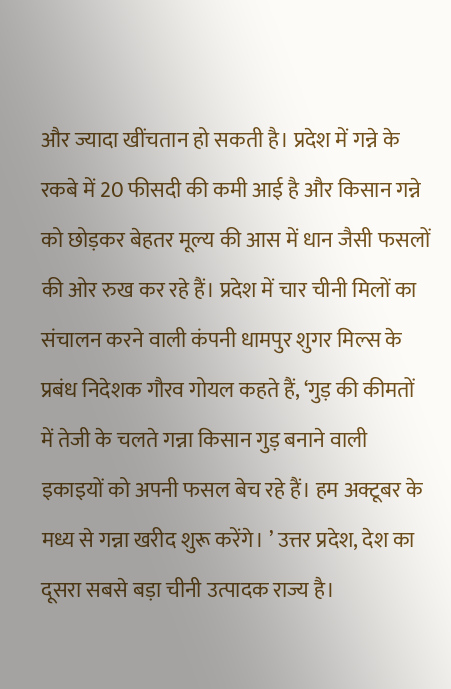और ज्यादा खींचतान हो सकती है। प्रदेश में गन्ने के रकबे में 20 फीसदी की कमी आई है और किसान गन्ने को छोड़कर बेहतर मूल्य की आस में धान जैसी फसलों की ओर रुख कर रहे हैं। प्रदेश में चार चीनी मिलों का संचालन करने वाली कंपनी धामपुर शुगर मिल्स के प्रबंध निदेशक गौरव गोयल कहते हैं, ‘गुड़ की कीमतों में तेजी के चलते गन्ना किसान गुड़ बनाने वाली इकाइयों को अपनी फसल बेच रहे हैं। हम अक्टूबर के मध्य से गन्ना खरीद शुरू करेंगे। ’ उत्तर प्रदेश, देश का दूसरा सबसे बड़ा चीनी उत्पादक राज्य है।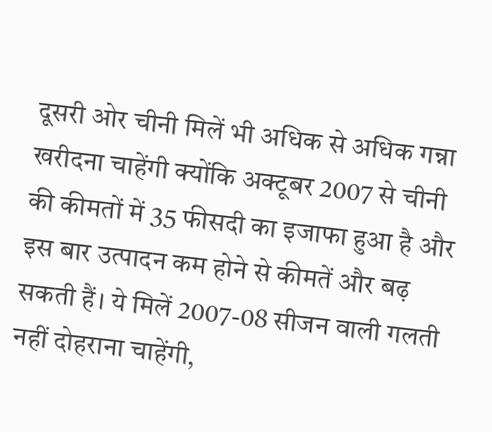दूसरी ओर चीनी मिलें भी अधिक से अधिक गन्ना खरीदना चाहेंगी क्योंकि अक्टूबर 2007 से चीनी की कीमतों में 35 फीसदी का इजाफा हुआ है और इस बार उत्पादन कम होने से कीमतें और बढ़ सकती हैं। ये मिलें 2007-08 सीजन वाली गलती नहीं दोहराना चाहेंगी,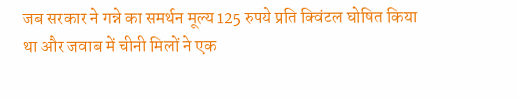जब सरकार ने गन्ने का समर्थन मूल्य 125 रुपये प्रति क्विंटल घोषित किया था और जवाब में चीनी मिलों ने एक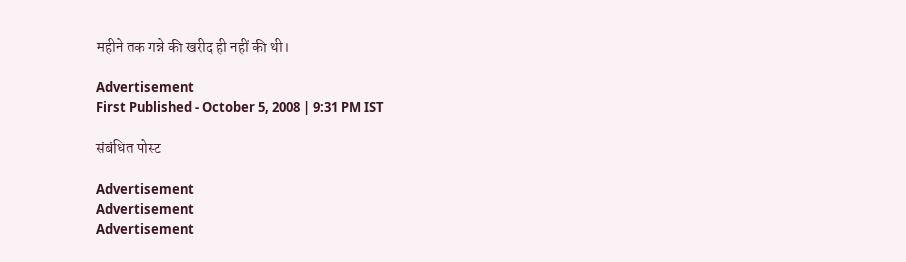महीने तक गन्ने की खरीद ही नहीं की थी।

Advertisement
First Published - October 5, 2008 | 9:31 PM IST

संबंधित पोस्ट

Advertisement
Advertisement
Advertisement